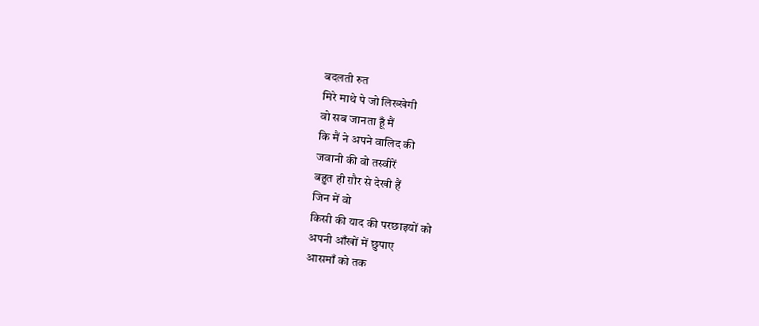बदलती रुत
मिरे माथे पे जो लिख्खेगी
वो सब जानता हूँ मैं
कि मैं ने अपने वालिद की
जवानी की वो तस्वीरें
बहुत ही ग़ौर से देखी हैं
जिन में वो
किसी की याद की परछाइयों को
अपनी आँखों में छुपाए
आसमाँ को तक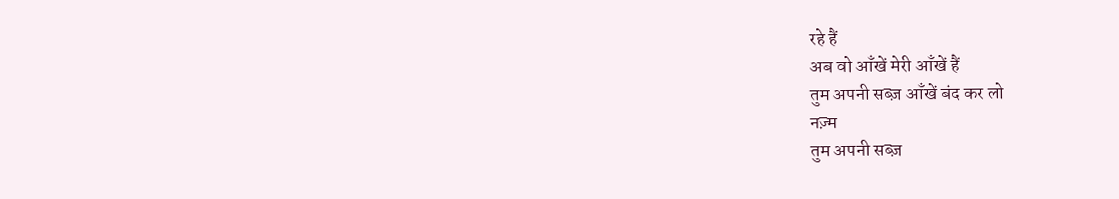रहे हैं
अब वो आँखें मेरी आँखें हैं
तुम अपनी सब्ज़ आँखें बंद कर लो
नज़्म
तुम अपनी सब्ज़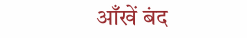आँखें बंद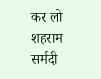कर लो
शहराम सर्मदी